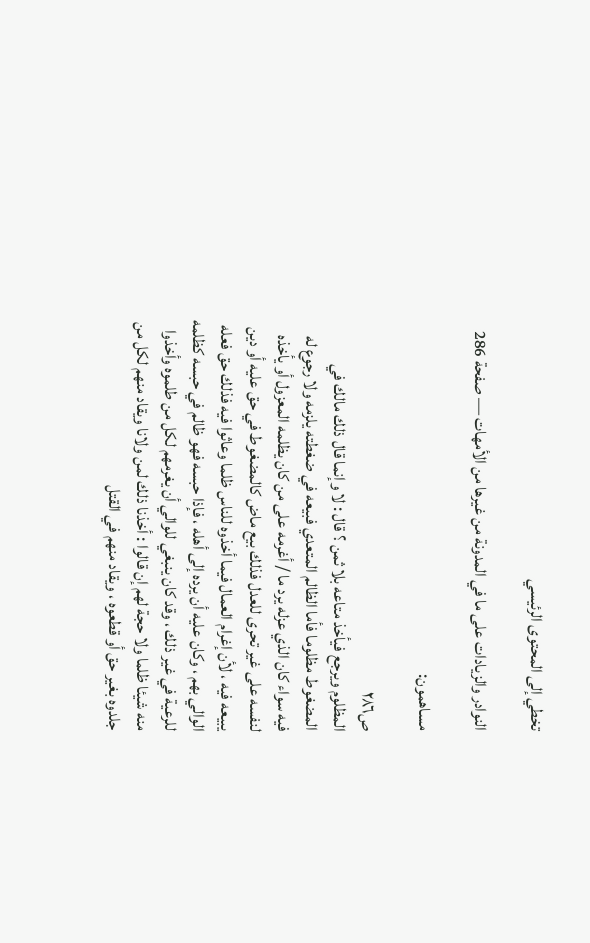تخطي إلى المحتوى الرئيسي

النوادر والزيادات على ما في المدونة من غيرها من الأمهات — صفحة 286

مساهمون:

ص٢٨٦
المظلوم ويرجع فيأخذ متاعه بلا ثمن ؟ قال : لا وإنما قال ذلك مالك في المضغوط مظلوما فأما الظالم المتعدي فبيعه في ضغطته يلزمه ولا رجوع له فيه سواء كان الذي عزله يرد ما / أغرمه على من كان يظلمه المعزول أو يأخذه لنفسه على غير تحرى للعدل فذلك بيع ماض كالمضغوط في حق عليه أو دين يبيعه فيه ، لأن إغرام العمال فيما أخذوه للناس ظلما وعاثوا فيه فذلك حق فعله الوالي بهم ، وكان عليه أن يرده إلى أهله ، فإذا حبسه فهو ظالم في حبسه كظلمه للرعية في غير ذلك ، وقد كان ينبغي للوالي أن يغرمهم لكل من طلموه وأخذوا منه شيئا ظلما ولا حجة لهم إن قالوا : أخذنا ذلك لمن ولانا ويقاد منهم لكل من جلدوه بغير حق أو قطعوه ، ويقاد منهم في القتل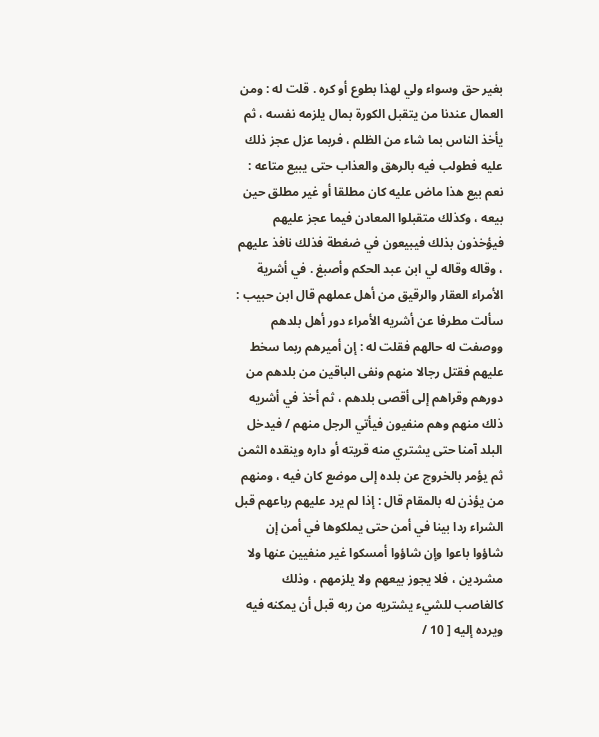بغير حق وسواء ولي لهذا بطوع أو كره . قلت له : ومن العمال عندنا من يتقبل الكورة بمال يلزمه نفسه ، ثم يأخذ الناس بما شاء من الظلم ، فربما عزل عجز ذلك عليه فطولب فيه بالرهق والعذاب حتى يبيع متاعه : نعم بيع هذا ماض عليه كان مطلقا أو غير مطلق حين بيعه ، وكذلك متقبلوا المعادن فيما عجز عليهم فيؤخذون بذلك فيبيعون في ضغطة فذلك نافذ عليهم ، وقاله وقاله لي ابن عبد الحكم وأصبغ . في أشرية الأمراء العقار والرقيق من أهل عملهم قال ابن حبيب : سألت مطرفا عن أشريه الأمراء دور أهل بلدهم ووصفت له حالهم فقلت له : إن أميرهم ربما سخط عليهم فقتل رجالا منهم ونفى الباقين من بلدهم من دورهم وقراهم إلى أقصى بلدهم ، ثم أخذ في أشريه ذلك منهم وهم منفيون فيأتي الرجل منهم / فيدخل البلد آمنا حتى يشتري منه قريته أو داره وينقده الثمن ثم يؤمر بالخروج عن بلده إلى موضع كان فيه ، ومنهم من يؤذن له بالمقام قال : إذا لم يرد عليهم رباعهم قبل الشراء ردا بينا في أمن حتى يملكوها في أمن إن شاؤوا باعوا وإن شاؤوا أمسكوا غير منفيين عنها ولا مشردين ، فلا يجوز بيعهم ولا يلزمهم ، وذلك كالغاصب للشيء يشتريه من ربه قبل أن يمكنه فيه ويرده إليه [ 10 /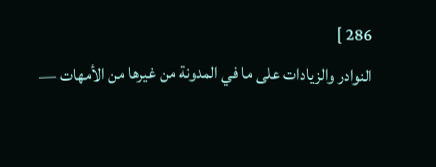286 ]
النوادر والزيادات على ما في المدونة من غيرها من الأمهات —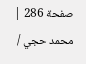صفحة 286 | محمد حجي /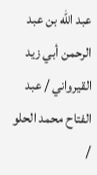عبد الله بن عبد الرحمن أبي زيد القيرواني / عبد الفتاح محمد الحلو /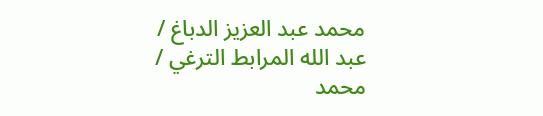محمد عبد العزيز الدباغ / عبد الله المرابط الترغي / محمد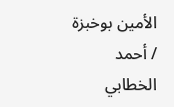الأمين بوخبزة / أحمد الخطابي